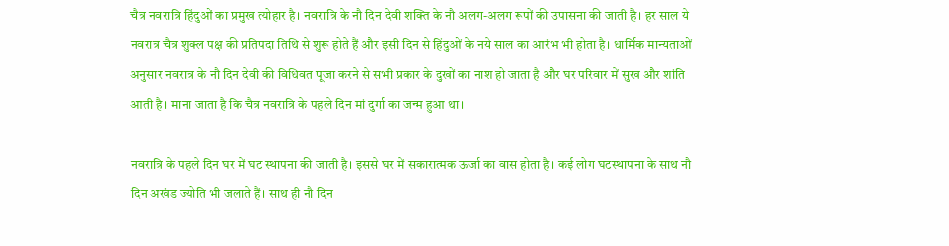चैत्र नवरात्रि हिंदुओं का प्रमुख त्योहार है। नवरात्रि के नौ दिन देवी शक्ति के नौ अलग-अलग रूपों की उपासना की जाती है। हर साल ये नवरात्र चैत्र शुक्ल पक्ष की प्रतिपदा तिथि से शुरू होते हैं और इसी दिन से हिंदुओं के नये साल का आरंभ भी होता है। धार्मिक मान्यताओं अनुसार नवरात्र के नौ दिन देवी की विधिवत पूजा करने से सभी प्रकार के दुखों का नाश हो जाता है और घर परिवार में सुख और शांति आती है। माना जाता है कि चैत्र नवरात्रि के पहले दिन मां दुर्गा का जन्म हुआ था।

नवरात्रि के पहले दिन घर में घट स्थापना की जाती है। इससे घर में सकारात्मक ऊर्जा का वास होता है। कई लोग घटस्थापना के साथ नौ दिन अखंड ज्योति भी जलाते हैं। साथ ही नौ दिन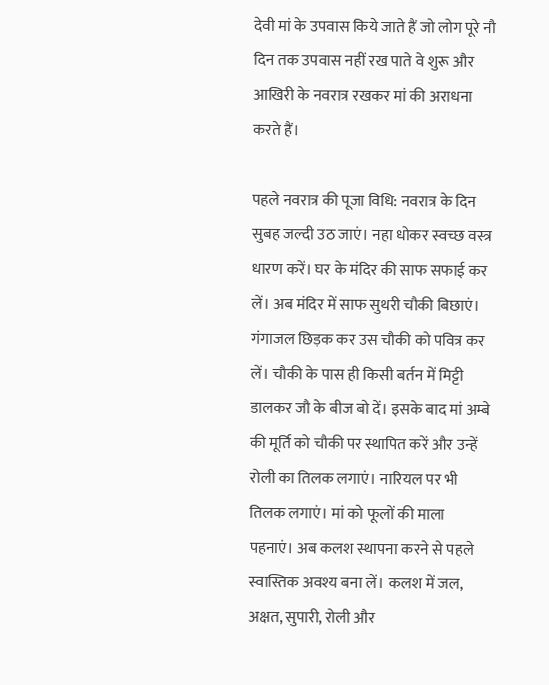देवी मां के उपवास किये जाते हैं जो लोग पूरे नौ दिन तक उपवास नहीं रख पाते वे शुरू और आखिरी के नवरात्र रखकर मां की अराधना करते हैं।

पहले नवरात्र की पूजा विधि: नवरात्र के दिन सुबह जल्दी उठ जाएं। नहा धोकर स्वच्छ वस्त्र धारण करें। घर के मंदिर की साफ सफाई कर लें। अब मंदिर में साफ सुथरी चौकी बिछाएं। गंगाजल छिड़क कर उस चौकी को पवित्र कर लें। चौकी के पास ही किसी बर्तन में मिट्टी डालकर जौ के बीज बो दें। इसके बाद मां अम्बे की मूर्ति को चौकी पर स्थापित करें और उन्हें रोली का तिलक लगाएं। नारियल पर भी तिलक लगाएं। मां को फूलों की माला पहनाएं। अब कलश स्थापना करने से पहले स्वास्तिक अवश्य बना लें। कलश में जल, अक्षत, सुपारी, रोली और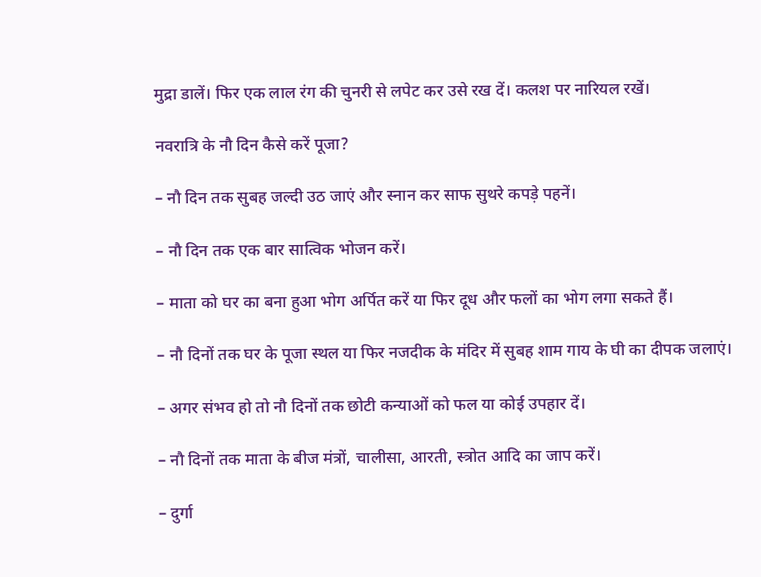मुद्रा डालें। फिर एक लाल रंग की चुनरी से लपेट कर उसे रख दें। कलश पर नारियल रखें।

नवरात्रि के नौ दिन कैसे करें पूजा?

– नौ दिन तक सुबह जल्दी उठ जाएं और स्नान कर साफ सुथरे कपड़े पहनें।

– नौ दिन तक एक बार सात्विक भोजन करें।

– माता को घर का बना हुआ भोग अर्पित करें या फिर दूध और फलों का भोग लगा सकते हैं।

– नौ दिनों तक घर के पूजा स्थल या फिर नजदीक के मंदिर में सुबह शाम गाय के घी का दीपक जलाएं।

– अगर संभव हो तो नौ दिनों तक छोटी कन्याओं को फल या कोई उपहार दें।

– नौ दिनों तक माता के बीज मंत्रों, चालीसा, आरती, स्त्रोत आदि का जाप करें।

– दुर्गा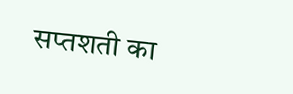सप्तशती का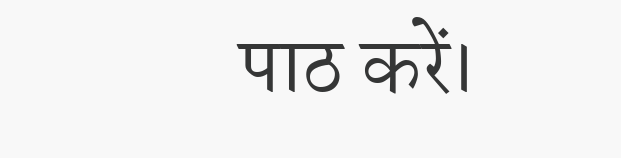पाठ करें।